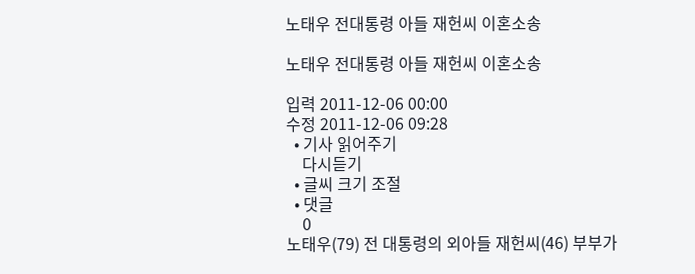노태우 전대통령 아들 재헌씨 이혼소송

노태우 전대통령 아들 재헌씨 이혼소송

입력 2011-12-06 00:00
수정 2011-12-06 09:28
  • 기사 읽어주기
    다시듣기
  • 글씨 크기 조절
  • 댓글
    0
노태우(79) 전 대통령의 외아들 재헌씨(46) 부부가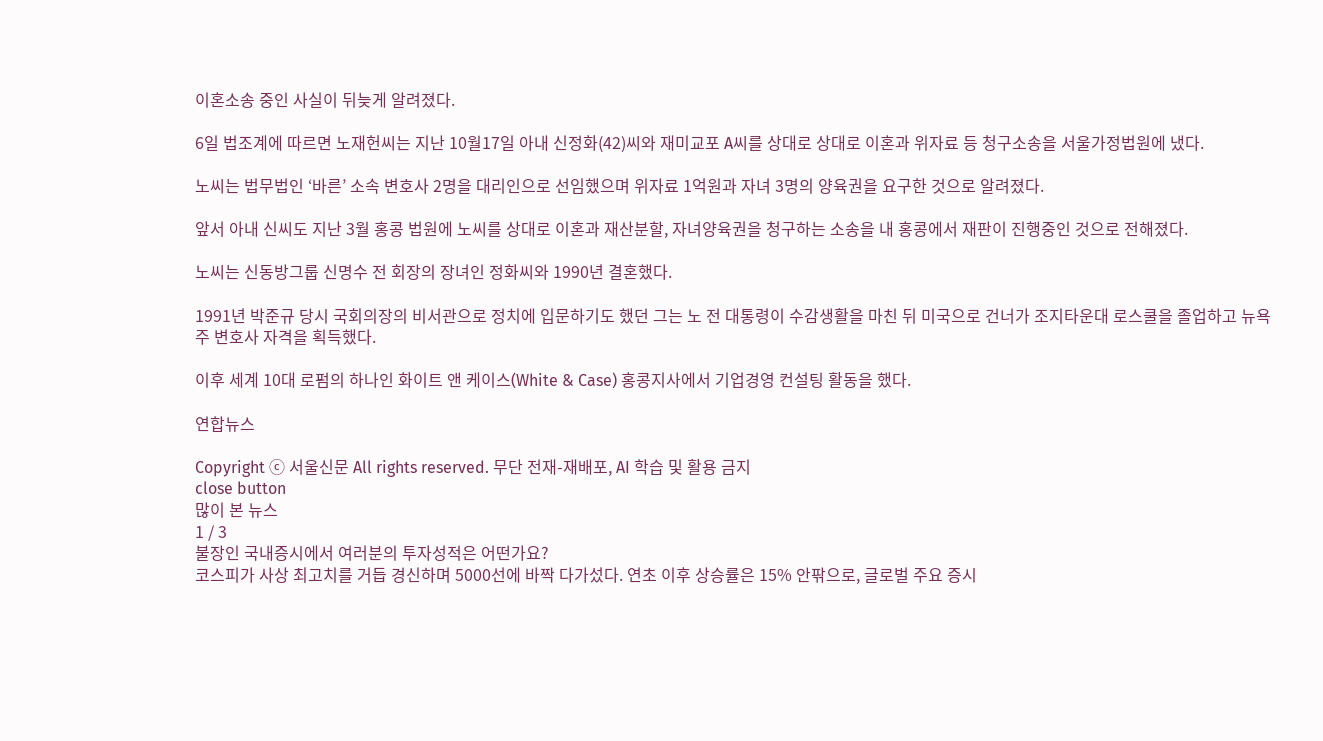이혼소송 중인 사실이 뒤늦게 알려졌다.

6일 법조계에 따르면 노재헌씨는 지난 10월17일 아내 신정화(42)씨와 재미교포 A씨를 상대로 상대로 이혼과 위자료 등 청구소송을 서울가정법원에 냈다.

노씨는 법무법인 ‘바른’ 소속 변호사 2명을 대리인으로 선임했으며 위자료 1억원과 자녀 3명의 양육권을 요구한 것으로 알려졌다.

앞서 아내 신씨도 지난 3월 홍콩 법원에 노씨를 상대로 이혼과 재산분할, 자녀양육권을 청구하는 소송을 내 홍콩에서 재판이 진행중인 것으로 전해졌다.

노씨는 신동방그룹 신명수 전 회장의 장녀인 정화씨와 1990년 결혼했다.

1991년 박준규 당시 국회의장의 비서관으로 정치에 입문하기도 했던 그는 노 전 대통령이 수감생활을 마친 뒤 미국으로 건너가 조지타운대 로스쿨을 졸업하고 뉴욕주 변호사 자격을 획득했다.

이후 세계 10대 로펌의 하나인 화이트 앤 케이스(White & Case) 홍콩지사에서 기업경영 컨설팅 활동을 했다.

연합뉴스

Copyright ⓒ 서울신문 All rights reserved. 무단 전재-재배포, AI 학습 및 활용 금지
close button
많이 본 뉴스
1 / 3
불장인 국내증시에서 여러분의 투자성적은 어떤가요?
코스피가 사상 최고치를 거듭 경신하며 5000선에 바짝 다가섰다. 연초 이후 상승률은 15% 안팎으로, 글로벌 주요 증시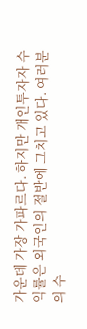가운데 가장 가파르다. 하지만 개인투자자 수익률은 외국인의 절반에 그치고 있다. 여러분의 수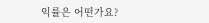익률은 어떤가요?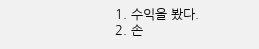1. 수익을 봤다.
2. 손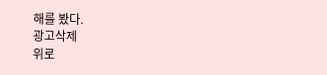해를 봤다.
광고삭제
위로